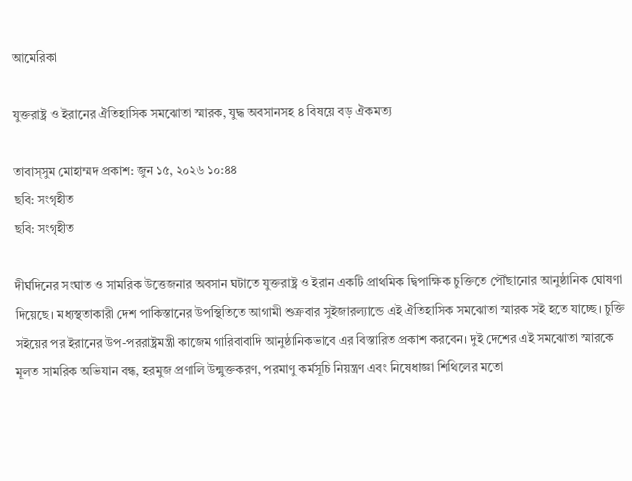আমেরিকা

যুক্তরাষ্ট্র ও ইরানের ঐতিহাসিক সমঝোতা স্মারক, যুদ্ধ অবসানসহ ৪ বিষয়ে বড় ঐকমত্য

তাবাস্সুম মোহাম্মদ প্রকাশ: জুন ১৫, ২০২৬ ১০:৪৪
ছবি: সংগৃহীত
ছবি: সংগৃহীত

দীর্ঘদিনের সংঘাত ও সামরিক উত্তেজনার অবসান ঘটাতে যুক্তরাষ্ট্র ও ইরান একটি প্রাথমিক দ্বিপাক্ষিক চুক্তিতে পৌঁছানোর আনুষ্ঠানিক ঘোষণা দিয়েছে। মধ্যস্থতাকারী দেশ পাকিস্তানের উপস্থিতিতে আগামী শুক্রবার সুইজারল্যান্ডে এই ঐতিহাসিক সমঝোতা স্মারক সই হতে যাচ্ছে। চুক্তি সইয়ের পর ইরানের উপ-পররাষ্ট্রমন্ত্রী কাজেম গারিবাবাদি আনুষ্ঠানিকভাবে এর বিস্তারিত প্রকাশ করবেন। দুই দেশের এই সমঝোতা স্মারকে মূলত সামরিক অভিযান বন্ধ, হরমুজ প্রণালি উন্মুক্তকরণ, পরমাণু কর্মসূচি নিয়ন্ত্রণ এবং নিষেধাজ্ঞা শিথিলের মতো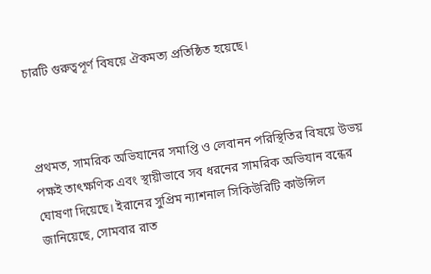চারটি গুরুত্বপূর্ণ বিষয়ে ঐকমত্য প্রতিষ্ঠিত হয়েছে।



প্রথমত, সামরিক অভিযানের সমাপ্তি ও লেবানন পরিস্থিতির বিষয়ে উভয় পক্ষই তাৎক্ষণিক এবং স্থায়ীভাবে সব ধরনের সামরিক অভিযান বন্ধের ঘোষণা দিয়েছে। ইরানের সুপ্রিম ন্যাশনাল সিকিউরিটি কাউন্সিল জানিয়েছে, সোমবার রাত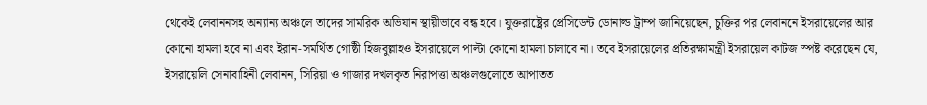থেকেই লেবাননসহ অন্যান্য অঞ্চলে তাদের সামরিক অভিযান স্থায়ীভাবে বন্ধ হবে। যুক্তরাষ্ট্রের প্রেসিডেন্ট ডোনাল্ড ট্রাম্প জানিয়েছেন, চুক্তির পর লেবাননে ইসরায়েলের আর কোনো হামলা হবে না এবং ইরান-সমর্থিত গোষ্ঠী হিজবুল্লাহও ইসরায়েলে পাল্টা কোনো হামলা চালাবে না। তবে ইসরায়েলের প্রতিরক্ষামন্ত্রী ইসরায়েল কাটজ স্পষ্ট করেছেন যে, ইসরায়েলি সেনাবাহিনী লেবানন, সিরিয়া ও গাজার দখলকৃত নিরাপত্তা অঞ্চলগুলোতে আপাতত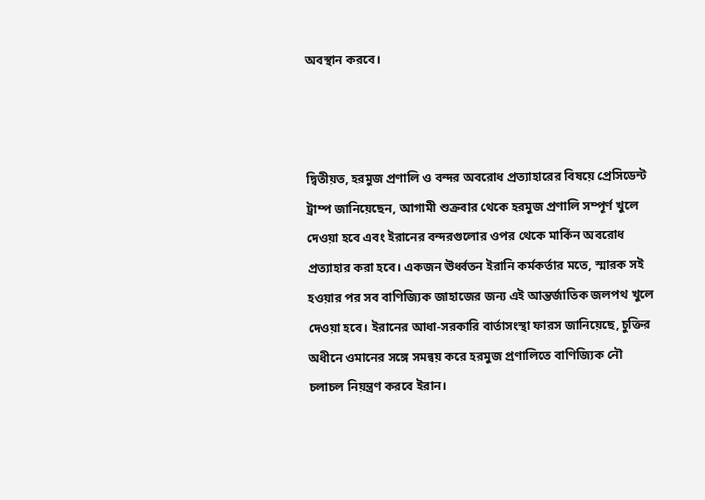অবস্থান করবে।



দ্বিতীয়ত, হরমুজ প্রণালি ও বন্দর অবরোধ প্রত্যাহারের বিষয়ে প্রেসিডেন্ট ট্রাম্প জানিয়েছেন, আগামী শুক্রবার থেকে হরমুজ প্রণালি সম্পূর্ণ খুলে দেওয়া হবে এবং ইরানের বন্দরগুলোর ওপর থেকে মার্কিন অবরোধ প্রত্যাহার করা হবে। একজন ঊর্ধ্বতন ইরানি কর্মকর্তার মতে, স্মারক সই হওয়ার পর সব বাণিজ্যিক জাহাজের জন্য এই আন্তর্জাতিক জলপথ খুলে দেওয়া হবে। ইরানের আধা-সরকারি বার্তাসংস্থা ফারস জানিয়েছে, চুক্তির অধীনে ওমানের সঙ্গে সমন্বয় করে হরমুজ প্রণালিতে বাণিজ্যিক নৌ চলাচল নিয়ন্ত্রণ করবে ইরান।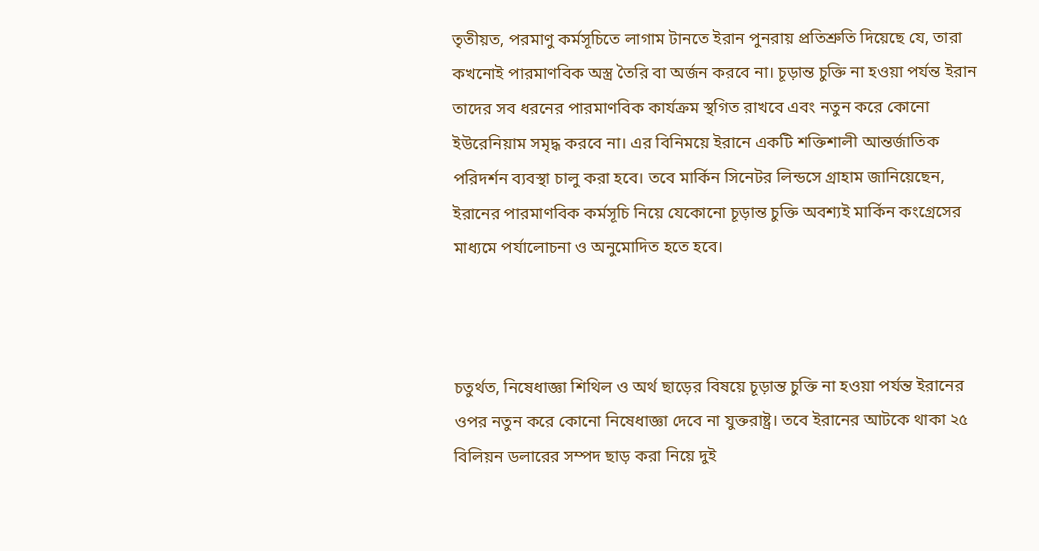তৃতীয়ত, পরমাণু কর্মসূচিতে লাগাম টানতে ইরান পুনরায় প্রতিশ্রুতি দিয়েছে যে, তারা কখনোই পারমাণবিক অস্ত্র তৈরি বা অর্জন করবে না। চূড়ান্ত চুক্তি না হওয়া পর্যন্ত ইরান তাদের সব ধরনের পারমাণবিক কার্যক্রম স্থগিত রাখবে এবং নতুন করে কোনো ইউরেনিয়াম সমৃদ্ধ করবে না। এর বিনিময়ে ইরানে একটি শক্তিশালী আন্তর্জাতিক পরিদর্শন ব্যবস্থা চালু করা হবে। তবে মার্কিন সিনেটর লিন্ডসে গ্রাহাম জানিয়েছেন, ইরানের পারমাণবিক কর্মসূচি নিয়ে যেকোনো চূড়ান্ত চুক্তি অবশ্যই মার্কিন কংগ্রেসের মাধ্যমে পর্যালোচনা ও অনুমোদিত হতে হবে।



চতুর্থত, নিষেধাজ্ঞা শিথিল ও অর্থ ছাড়ের বিষয়ে চূড়ান্ত চুক্তি না হওয়া পর্যন্ত ইরানের ওপর নতুন করে কোনো নিষেধাজ্ঞা দেবে না যুক্তরাষ্ট্র। তবে ইরানের আটকে থাকা ২৫ বিলিয়ন ডলারের সম্পদ ছাড় করা নিয়ে দুই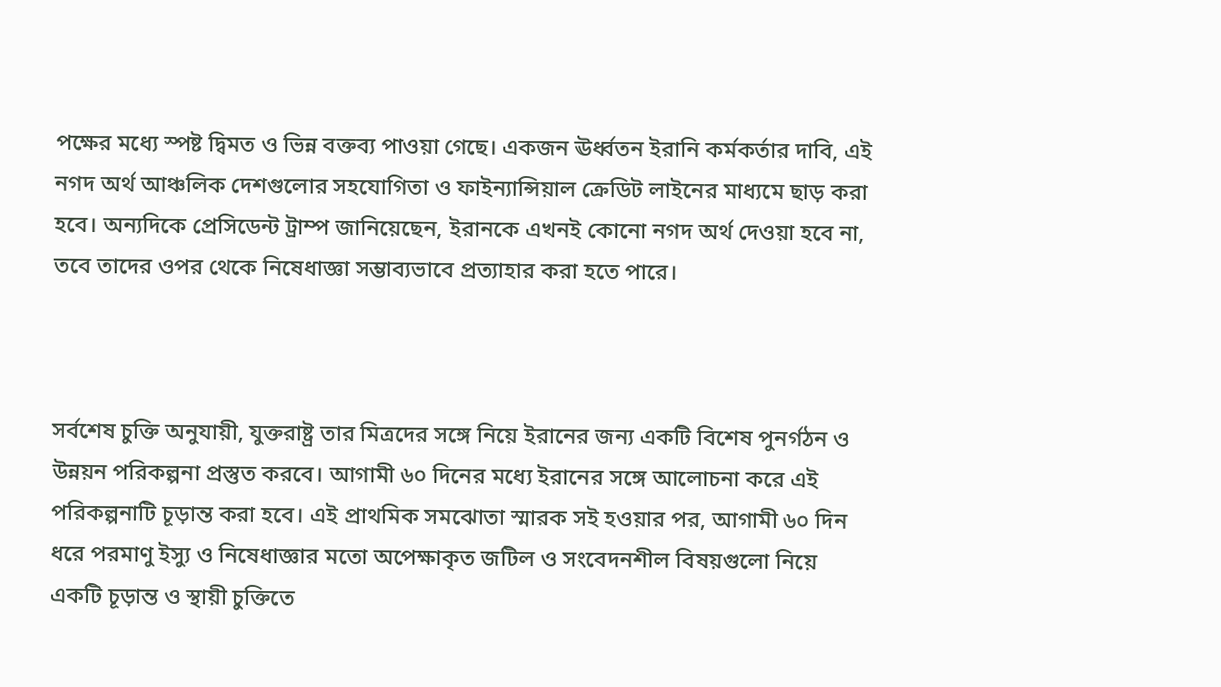পক্ষের মধ্যে স্পষ্ট দ্বিমত ও ভিন্ন বক্তব্য পাওয়া গেছে। একজন ঊর্ধ্বতন ইরানি কর্মকর্তার দাবি, এই নগদ অর্থ আঞ্চলিক দেশগুলোর সহযোগিতা ও ফাইন্যান্সিয়াল ক্রেডিট লাইনের মাধ্যমে ছাড় করা হবে। অন্যদিকে প্রেসিডেন্ট ট্রাম্প জানিয়েছেন, ইরানকে এখনই কোনো নগদ অর্থ দেওয়া হবে না, তবে তাদের ওপর থেকে নিষেধাজ্ঞা সম্ভাব্যভাবে প্রত্যাহার করা হতে পারে।



সর্বশেষ চুক্তি অনুযায়ী, যুক্তরাষ্ট্র তার মিত্রদের সঙ্গে নিয়ে ইরানের জন্য একটি বিশেষ পুনর্গঠন ও উন্নয়ন পরিকল্পনা প্রস্তুত করবে। আগামী ৬০ দিনের মধ্যে ইরানের সঙ্গে আলোচনা করে এই পরিকল্পনাটি চূড়ান্ত করা হবে। এই প্রাথমিক সমঝোতা স্মারক সই হওয়ার পর, আগামী ৬০ দিন ধরে পরমাণু ইস্যু ও নিষেধাজ্ঞার মতো অপেক্ষাকৃত জটিল ও সংবেদনশীল বিষয়গুলো নিয়ে একটি চূড়ান্ত ও স্থায়ী চুক্তিতে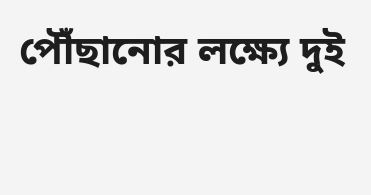পৌঁছানোর লক্ষ্যে দুই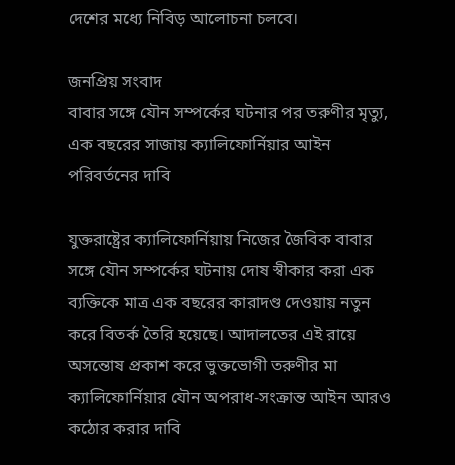দেশের মধ্যে নিবিড় আলোচনা চলবে।

জনপ্রিয় সংবাদ
বাবার সঙ্গে যৌন সম্পর্কের ঘটনার পর তরুণীর মৃত্যু, এক বছরের সাজায় ক্যালিফোর্নিয়ার আইন পরিবর্তনের দাবি

যুক্তরাষ্ট্রের ক্যালিফোর্নিয়ায় নিজের জৈবিক বাবার সঙ্গে যৌন সম্পর্কের ঘটনায় দোষ স্বীকার করা এক ব্যক্তিকে মাত্র এক বছরের কারাদণ্ড দেওয়ায় নতুন করে বিতর্ক তৈরি হয়েছে। আদালতের এই রায়ে অসন্তোষ প্রকাশ করে ভুক্তভোগী তরুণীর মা ক্যালিফোর্নিয়ার যৌন অপরাধ-সংক্রান্ত আইন আরও কঠোর করার দাবি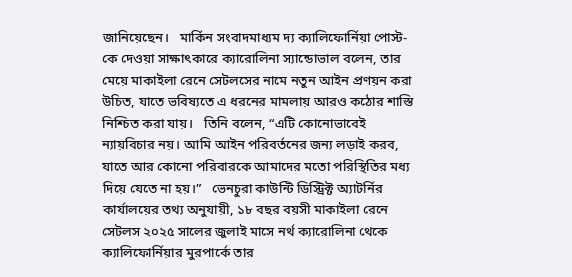জানিয়েছেন।   মার্কিন সংবাদমাধ্যম দ্য ক্যালিফোর্নিয়া পোস্ট-কে দেওয়া সাক্ষাৎকারে ক্যারোলিনা স্যান্ডোভাল বলেন, তার মেয়ে মাকাইলা রেনে সেটলসের নামে নতুন আইন প্রণয়ন করা উচিত, যাতে ভবিষ্যতে এ ধরনের মামলায় আরও কঠোর শাস্তি নিশ্চিত করা যায়।   তিনি বলেন, “এটি কোনোভাবেই ন্যায়বিচার নয়। আমি আইন পরিবর্তনের জন্য লড়াই করব, যাতে আর কোনো পরিবারকে আমাদের মতো পরিস্থিতির মধ্য দিয়ে যেতে না হয়।”   ভেনচুরা কাউন্টি ডিস্ট্রিক্ট অ্যাটর্নির কার্যালয়ের তথ্য অনুযায়ী, ১৮ বছর বয়সী মাকাইলা রেনে সেটলস ২০২৫ সালের জুলাই মাসে নর্থ ক্যারোলিনা থেকে ক্যালিফোর্নিয়ার মুরপার্কে তার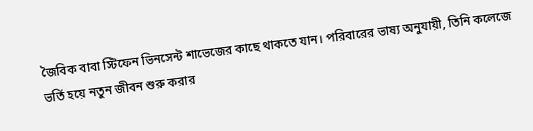জৈবিক বাবা স্টিফেন ভিনসেন্ট শাভেজের কাছে থাকতে যান। পরিবারের ভাষ্য অনুযায়ী, তিনি কলেজে ভর্তি হয়ে নতুন জীবন শুরু করার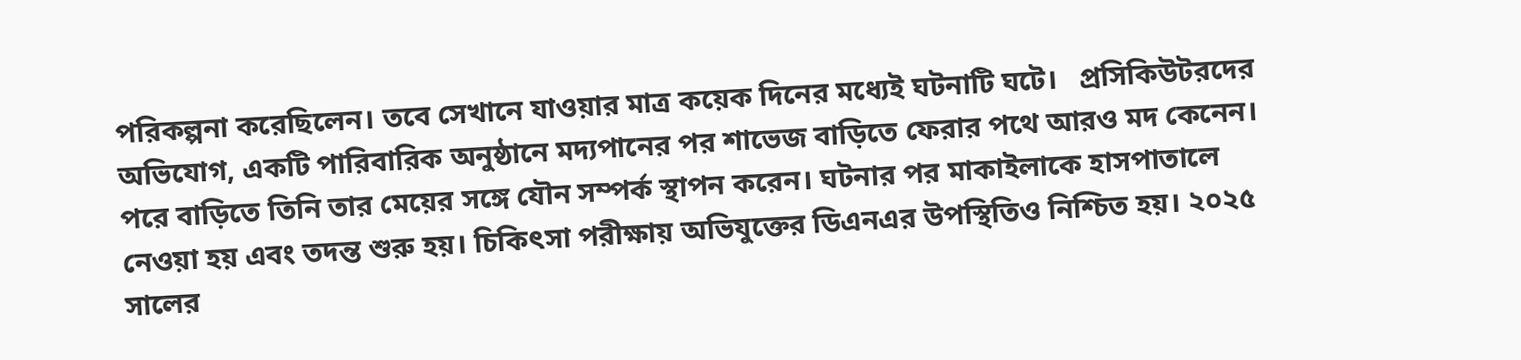পরিকল্পনা করেছিলেন। তবে সেখানে যাওয়ার মাত্র কয়েক দিনের মধ্যেই ঘটনাটি ঘটে।   প্রসিকিউটরদের অভিযোগ, একটি পারিবারিক অনুষ্ঠানে মদ্যপানের পর শাভেজ বাড়িতে ফেরার পথে আরও মদ কেনেন। পরে বাড়িতে তিনি তার মেয়ের সঙ্গে যৌন সম্পর্ক স্থাপন করেন। ঘটনার পর মাকাইলাকে হাসপাতালে নেওয়া হয় এবং তদন্ত শুরু হয়। চিকিৎসা পরীক্ষায় অভিযুক্তের ডিএনএর উপস্থিতিও নিশ্চিত হয়। ২০২৫ সালের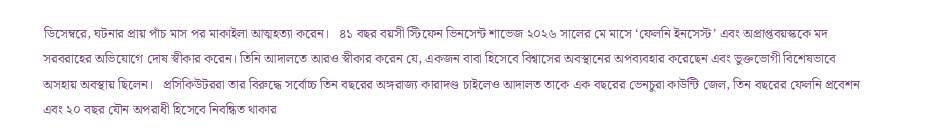ডিসেম্বরে, ঘটনার প্রায় পাঁচ মাস পর মাকাইলা আত্মহত্যা করেন।   ৪১ বছর বয়সী স্টিফেন ভিনসেন্ট শাভেজ ২০২৬ সালের মে মাসে ‘ফেলনি ইনসেস্ট’ এবং অপ্রাপ্তবয়স্ককে মদ সরবরাহের অভিযোগে দোষ স্বীকার করেন। তিনি আদালতে আরও স্বীকার করেন যে, একজন বাবা হিসেবে বিশ্বাসের অবস্থানের অপব্যবহার করেছেন এবং ভুক্তভোগী বিশেষভাবে অসহায় অবস্থায় ছিলেন।   প্রসিকিউটররা তার বিরুদ্ধে সর্বোচ্চ তিন বছরের অঙ্গরাজ্য কারাদণ্ড চাইলেও আদালত তাকে এক বছরের ভেনচুরা কাউন্টি জেল, তিন বছরের ফেলনি প্রবেশন এবং ২০ বছর যৌন অপরাধী হিসেবে নিবন্ধিত থাকার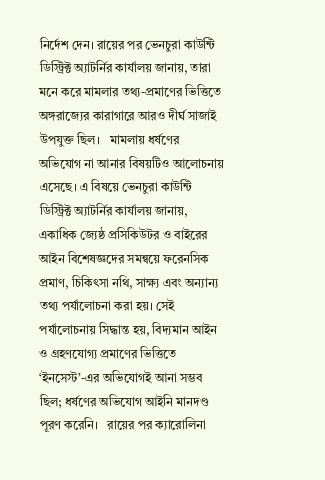নির্দেশ দেন। রায়ের পর ভেনচুরা কাউন্টি ডিস্ট্রিক্ট অ্যাটর্নির কার্যালয় জানায়, তারা মনে করে মামলার তথ্য-প্রমাণের ভিত্তিতে অঙ্গরাজ্যের কারাগারে আরও দীর্ঘ সাজাই উপযুক্ত ছিল।   মামলায় ধর্ষণের অভিযোগ না আনার বিষয়টিও আলোচনায় এসেছে। এ বিষয়ে ভেনচুরা কাউন্টি ডিস্ট্রিক্ট অ্যাটর্নির কার্যালয় জানায়, একাধিক জ্যেষ্ঠ প্রসিকিউটর ও বাইরের আইন বিশেষজ্ঞদের সমন্বয়ে ফরেনসিক প্রমাণ, চিকিৎসা নথি, সাক্ষ্য এবং অন্যান্য তথ্য পর্যালোচনা করা হয়। সেই পর্যালোচনায় সিদ্ধান্ত হয়, বিদ্যমান আইন ও গ্রহণযোগ্য প্রমাণের ভিত্তিতে ‘ইনসেস্ট’-এর অভিযোগই আনা সম্ভব ছিল; ধর্ষণের অভিযোগ আইনি মানদণ্ড পূরণ করেনি।   রায়ের পর ক্যারোলিনা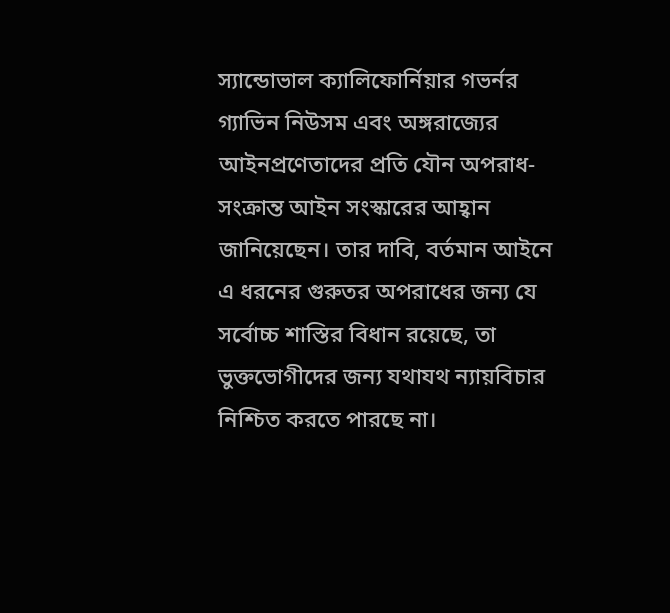স্যান্ডোভাল ক্যালিফোর্নিয়ার গভর্নর গ্যাভিন নিউসম এবং অঙ্গরাজ্যের আইনপ্রণেতাদের প্রতি যৌন অপরাধ-সংক্রান্ত আইন সংস্কারের আহ্বান জানিয়েছেন। তার দাবি, বর্তমান আইনে এ ধরনের গুরুতর অপরাধের জন্য যে সর্বোচ্চ শাস্তির বিধান রয়েছে, তা ভুক্তভোগীদের জন্য যথাযথ ন্যায়বিচার নিশ্চিত করতে পারছে না।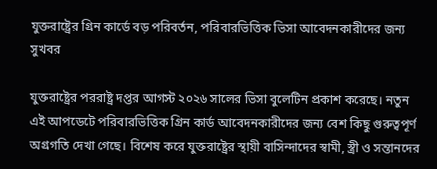যুক্তরাষ্ট্রের গ্রিন কার্ডে বড় পরিবর্তন, পরিবারভিত্তিক ভিসা আবেদনকারীদের জন্য সুখবর

যুক্তরাষ্ট্রের পররাষ্ট্র দপ্তর আগস্ট ২০২৬ সালের ভিসা বুলেটিন প্রকাশ করেছে। নতুন এই আপডেটে পরিবারভিত্তিক গ্রিন কার্ড আবেদনকারীদের জন্য বেশ কিছু গুরুত্বপূর্ণ অগ্রগতি দেখা গেছে। বিশেষ করে যুক্তরাষ্ট্রের স্থায়ী বাসিন্দাদের স্বামী, স্ত্রী ও সন্তানদের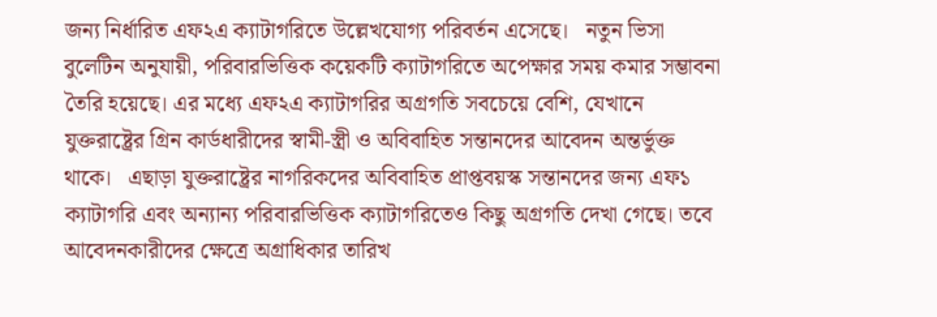জন্য নির্ধারিত এফ২এ ক্যাটাগরিতে উল্লেখযোগ্য পরিবর্তন এসেছে।   নতুন ভিসা বুলেটিন অনুযায়ী, পরিবারভিত্তিক কয়েকটি ক্যাটাগরিতে অপেক্ষার সময় কমার সম্ভাবনা তৈরি হয়েছে। এর মধ্যে এফ২এ ক্যাটাগরির অগ্রগতি সবচেয়ে বেশি, যেখানে যুক্তরাষ্ট্রের গ্রিন কার্ডধারীদের স্বামী-স্ত্রী ও অবিবাহিত সন্তানদের আবেদন অন্তর্ভুক্ত থাকে।   এছাড়া যুক্তরাষ্ট্রের নাগরিকদের অবিবাহিত প্রাপ্তবয়স্ক সন্তানদের জন্য এফ১ ক্যাটাগরি এবং অন্যান্য পরিবারভিত্তিক ক্যাটাগরিতেও কিছু অগ্রগতি দেখা গেছে। তবে আবেদনকারীদের ক্ষেত্রে অগ্রাধিকার তারিখ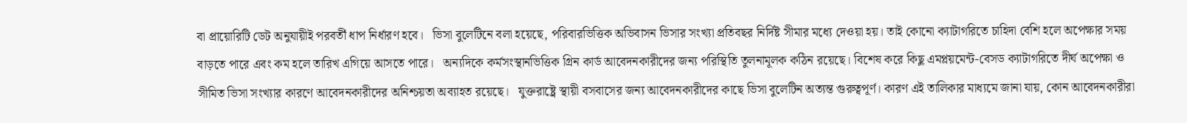বা প্রায়োরিটি ডেট অনুযায়ীই পরবর্তী ধাপ নির্ধারণ হবে।   ভিসা বুলেটিনে বলা হয়েছে, পরিবারভিত্তিক অভিবাসন ভিসার সংখ্যা প্রতিবছর নির্দিষ্ট সীমার মধ্যে দেওয়া হয়। তাই কোনো ক্যাটাগরিতে চাহিদা বেশি হলে অপেক্ষার সময় বাড়তে পারে এবং কম হলে তারিখ এগিয়ে আসতে পারে।   অন্যদিকে কর্মসংস্থানভিত্তিক গ্রিন কার্ড আবেদনকারীদের জন্য পরিস্থিতি তুলনামূলক কঠিন রয়েছে। বিশেষ করে কিছু এমপ্লয়মেন্ট-বেসড ক্যাটাগরিতে দীর্ঘ অপেক্ষা ও সীমিত ভিসা সংখ্যার কারণে আবেদনকারীদের অনিশ্চয়তা অব্যাহত রয়েছে।   যুক্তরাষ্ট্রে স্থায়ী বসবাসের জন্য আবেদনকারীদের কাছে ভিসা বুলেটিন অত্যন্ত গুরুত্বপূর্ণ। কারণ এই তালিকার মাধ্যমে জানা যায়, কোন আবেদনকারীরা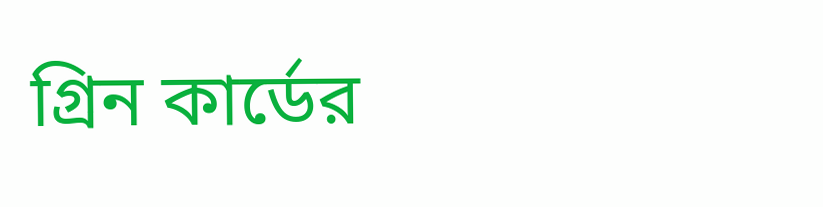গ্রিন কার্ডের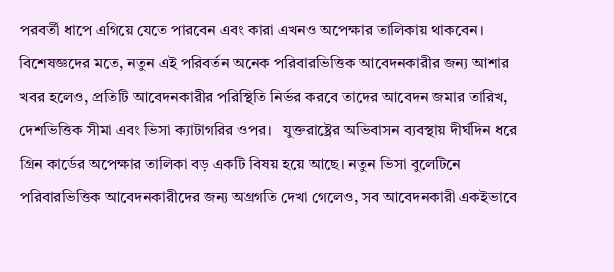পরবর্তী ধাপে এগিয়ে যেতে পারবেন এবং কারা এখনও অপেক্ষার তালিকায় থাকবেন।   বিশেষজ্ঞদের মতে, নতুন এই পরিবর্তন অনেক পরিবারভিত্তিক আবেদনকারীর জন্য আশার খবর হলেও, প্রতিটি আবেদনকারীর পরিস্থিতি নির্ভর করবে তাদের আবেদন জমার তারিখ, দেশভিত্তিক সীমা এবং ভিসা ক্যাটাগরির ওপর।   যুক্তরাষ্ট্রের অভিবাসন ব্যবস্থায় দীর্ঘদিন ধরে গ্রিন কার্ডের অপেক্ষার তালিকা বড় একটি বিষয় হয়ে আছে। নতুন ভিসা বুলেটিনে পরিবারভিত্তিক আবেদনকারীদের জন্য অগ্রগতি দেখা গেলেও, সব আবেদনকারী একইভাবে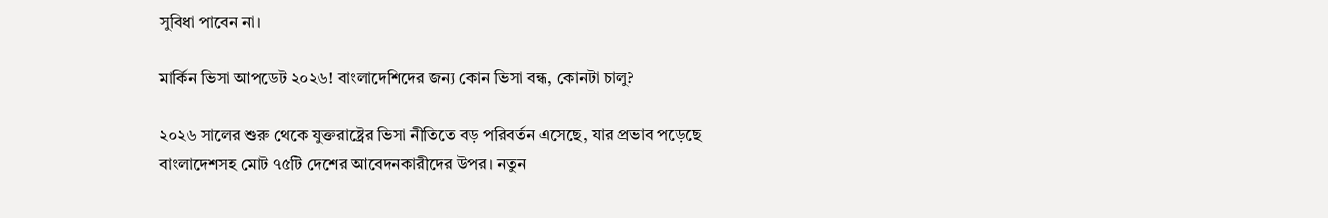সুবিধা পাবেন না।

মার্কিন ভিসা আপডেট ২০২৬! বাংলাদেশিদের জন্য কোন ভিসা বন্ধ, কোনটা চালু?

২০২৬ সালের শুরু থেকে যুক্তরাষ্ট্রের ভিসা নীতিতে বড় পরিবর্তন এসেছে, যার প্রভাব পড়েছে বাংলাদেশসহ মোট ৭৫টি দেশের আবেদনকারীদের উপর। নতুন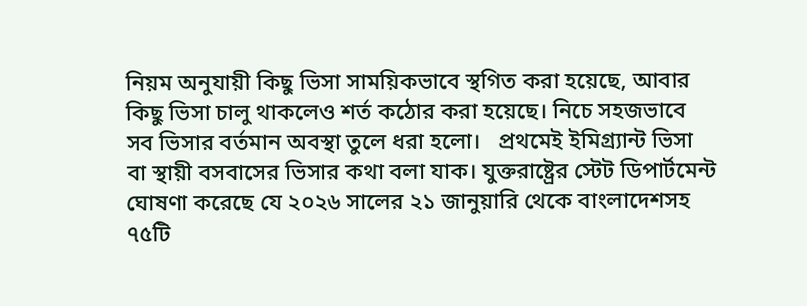নিয়ম অনুযায়ী কিছু ভিসা সাময়িকভাবে স্থগিত করা হয়েছে, আবার কিছু ভিসা চালু থাকলেও শর্ত কঠোর করা হয়েছে। নিচে সহজভাবে সব ভিসার বর্তমান অবস্থা তুলে ধরা হলো।   প্রথমেই ইমিগ্র্যান্ট ভিসা বা স্থায়ী বসবাসের ভিসার কথা বলা যাক। যুক্তরাষ্ট্রের স্টেট ডিপার্টমেন্ট ঘোষণা করেছে যে ২০২৬ সালের ২১ জানুয়ারি থেকে বাংলাদেশসহ ৭৫টি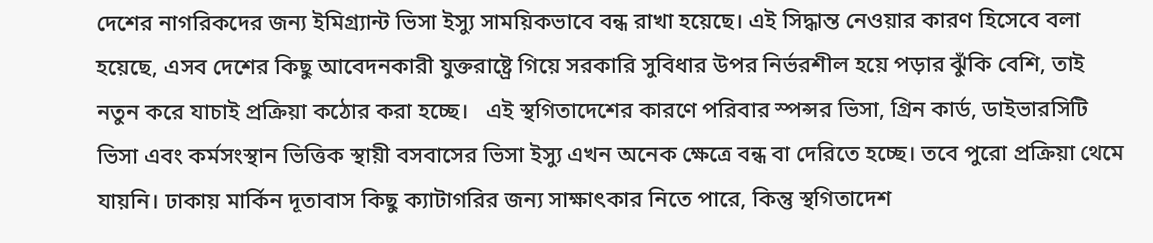দেশের নাগরিকদের জন্য ইমিগ্র্যান্ট ভিসা ইস্যু সাময়িকভাবে বন্ধ রাখা হয়েছে। এই সিদ্ধান্ত নেওয়ার কারণ হিসেবে বলা হয়েছে, এসব দেশের কিছু আবেদনকারী যুক্তরাষ্ট্রে গিয়ে সরকারি সুবিধার উপর নির্ভরশীল হয়ে পড়ার ঝুঁকি বেশি, তাই নতুন করে যাচাই প্রক্রিয়া কঠোর করা হচ্ছে।   এই স্থগিতাদেশের কারণে পরিবার স্পন্সর ভিসা, গ্রিন কার্ড, ডাইভারসিটি ভিসা এবং কর্মসংস্থান ভিত্তিক স্থায়ী বসবাসের ভিসা ইস্যু এখন অনেক ক্ষেত্রে বন্ধ বা দেরিতে হচ্ছে। তবে পুরো প্রক্রিয়া থেমে যায়নি। ঢাকায় মার্কিন দূতাবাস কিছু ক্যাটাগরির জন্য সাক্ষাৎকার নিতে পারে, কিন্তু স্থগিতাদেশ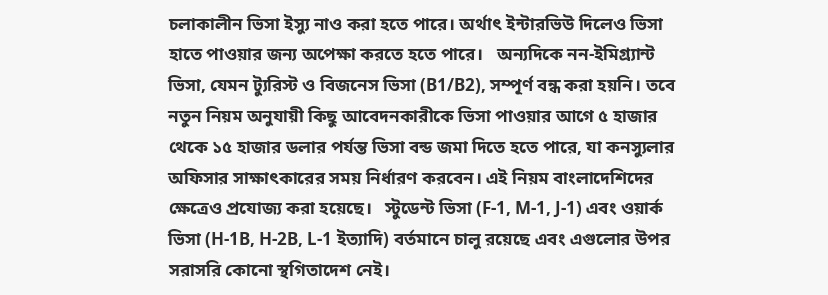চলাকালীন ভিসা ইস্যু নাও করা হতে পারে। অর্থাৎ ইন্টারভিউ দিলেও ভিসা হাতে পাওয়ার জন্য অপেক্ষা করতে হতে পারে।   অন্যদিকে নন-ইমিগ্র্যান্ট ভিসা, যেমন ট্যুরিস্ট ও বিজনেস ভিসা (B1/B2), সম্পূর্ণ বন্ধ করা হয়নি। তবে নতুন নিয়ম অনুযায়ী কিছু আবেদনকারীকে ভিসা পাওয়ার আগে ৫ হাজার থেকে ১৫ হাজার ডলার পর্যন্ত ভিসা বন্ড জমা দিতে হতে পারে, যা কনস্যুলার অফিসার সাক্ষাৎকারের সময় নির্ধারণ করবেন। এই নিয়ম বাংলাদেশিদের ক্ষেত্রেও প্রযোজ্য করা হয়েছে।   স্টুডেন্ট ভিসা (F-1, M-1, J-1) এবং ওয়ার্ক ভিসা (H-1B, H-2B, L-1 ইত্যাদি) বর্তমানে চালু রয়েছে এবং এগুলোর উপর সরাসরি কোনো স্থগিতাদেশ নেই।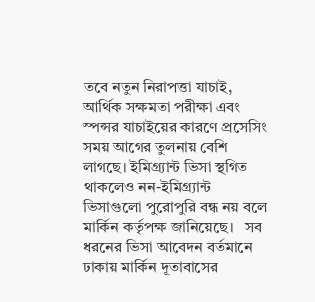তবে নতুন নিরাপত্তা যাচাই, আর্থিক সক্ষমতা পরীক্ষা এবং স্পন্সর যাচাইয়ের কারণে প্রসেসিং সময় আগের তুলনায় বেশি লাগছে। ইমিগ্র্যান্ট ভিসা স্থগিত থাকলেও নন-ইমিগ্র্যান্ট ভিসাগুলো পুরোপুরি বন্ধ নয় বলে মার্কিন কর্তৃপক্ষ জানিয়েছে।   সব ধরনের ভিসা আবেদন বর্তমানে ঢাকায় মার্কিন দূতাবাসের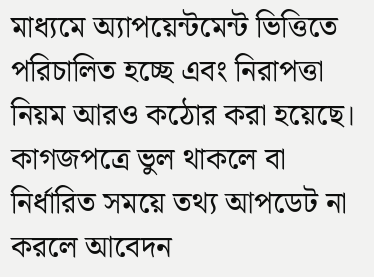মাধ্যমে অ্যাপয়েন্টমেন্ট ভিত্তিতে পরিচালিত হচ্ছে এবং নিরাপত্তা নিয়ম আরও কঠোর করা হয়েছে। কাগজপত্রে ভুল থাকলে বা নির্ধারিত সময়ে তথ্য আপডেট না করলে আবেদন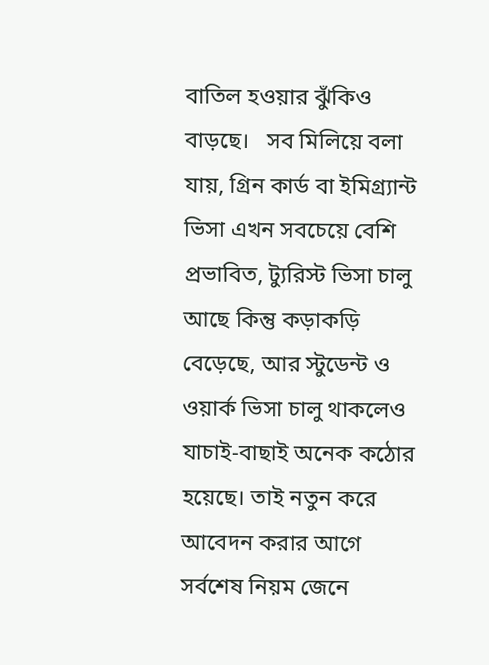বাতিল হওয়ার ঝুঁকিও বাড়ছে।   সব মিলিয়ে বলা যায়, গ্রিন কার্ড বা ইমিগ্র্যান্ট ভিসা এখন সবচেয়ে বেশি প্রভাবিত, ট্যুরিস্ট ভিসা চালু আছে কিন্তু কড়াকড়ি বেড়েছে, আর স্টুডেন্ট ও ওয়ার্ক ভিসা চালু থাকলেও যাচাই-বাছাই অনেক কঠোর হয়েছে। তাই নতুন করে আবেদন করার আগে সর্বশেষ নিয়ম জেনে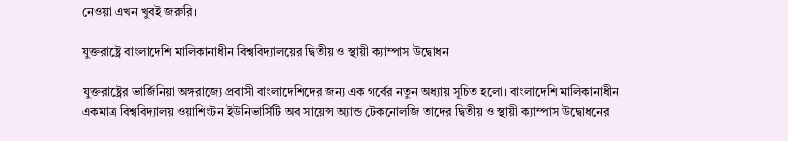নেওয়া এখন খুবই জরুরি।

যুক্তরাষ্ট্রে বাংলাদেশি মালিকানাধীন বিশ্ববিদ্যালয়ের দ্বিতীয় ও স্থায়ী ক্যাম্পাস উদ্বোধন

যুক্তরাষ্ট্রের ভার্জিনিয়া অঙ্গরাজ্যে প্রবাসী বাংলাদেশিদের জন্য এক গর্বের নতুন অধ্যায় সূচিত হলো। বাংলাদেশি মালিকানাধীন একমাত্র বিশ্ববিদ্যালয় ওয়াশিংটন ইউনিভার্সিটি অব সায়েন্স অ্যান্ড টেকনোলজি তাদের দ্বিতীয় ও স্থায়ী ক্যাম্পাস উদ্বোধনের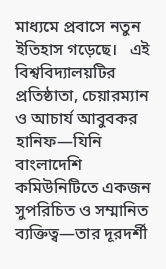মাধ্যমে প্রবাসে নতুন ইতিহাস গড়েছে।   এই বিশ্ববিদ্যালয়টির প্রতিষ্ঠাতা, চেয়ারম্যান ও আচার্য আবুবকর হানিফ—যিনি বাংলাদেশি কমিউনিটিতে একজন সুপরিচিত ও সম্মানিত ব্যক্তিত্ব—তার দূরদর্শী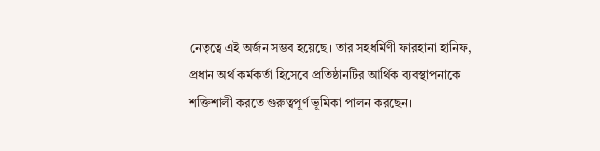নেতৃত্বে এই অর্জন সম্ভব হয়েছে। তার সহধর্মিণী ফারহানা হানিফ, প্রধান অর্থ কর্মকর্তা হিসেবে প্রতিষ্ঠানটির আর্থিক ব্যবস্থাপনাকে শক্তিশালী করতে গুরুত্বপূর্ণ ভূমিকা পালন করছেন।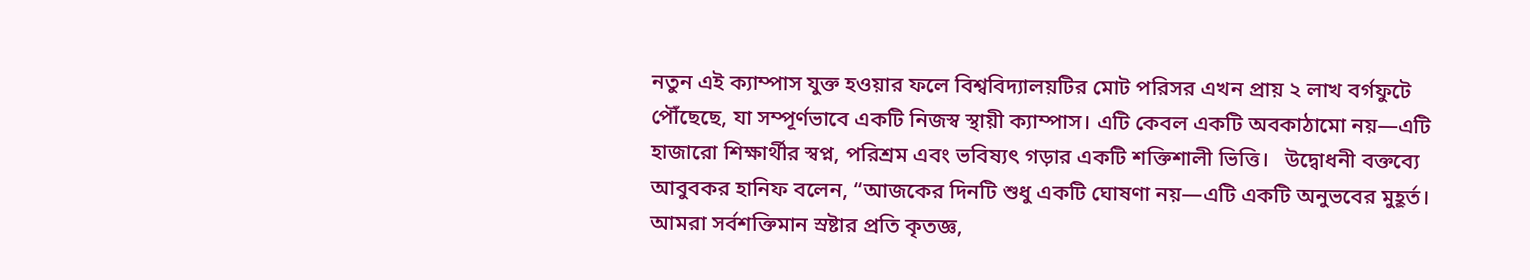নতুন এই ক্যাম্পাস যুক্ত হওয়ার ফলে বিশ্ববিদ্যালয়টির মোট পরিসর এখন প্রায় ২ লাখ বর্গফুটে পৌঁছেছে, যা সম্পূর্ণভাবে একটি নিজস্ব স্থায়ী ক্যাম্পাস। এটি কেবল একটি অবকাঠামো নয়—এটি হাজারো শিক্ষার্থীর স্বপ্ন, পরিশ্রম এবং ভবিষ্যৎ গড়ার একটি শক্তিশালী ভিত্তি।   উদ্বোধনী বক্তব্যে আবুবকর হানিফ বলেন, “আজকের দিনটি শুধু একটি ঘোষণা নয়—এটি একটি অনুভবের মুহূর্ত। আমরা সর্বশক্তিমান স্রষ্টার প্রতি কৃতজ্ঞ,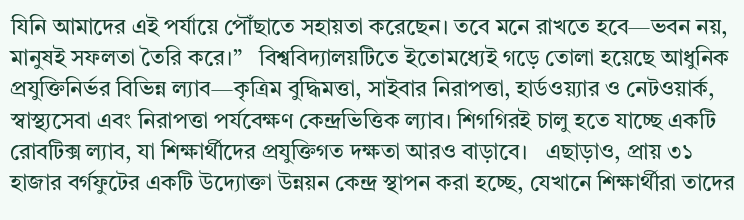যিনি আমাদের এই পর্যায়ে পৌঁছাতে সহায়তা করেছেন। তবে মনে রাখতে হবে—ভবন নয়, মানুষই সফলতা তৈরি করে।”   বিশ্ববিদ্যালয়টিতে ইতোমধ্যেই গড়ে তোলা হয়েছে আধুনিক প্রযুক্তিনির্ভর বিভিন্ন ল্যাব—কৃত্রিম বুদ্ধিমত্তা, সাইবার নিরাপত্তা, হার্ডওয়্যার ও নেটওয়ার্ক, স্বাস্থ্যসেবা এবং নিরাপত্তা পর্যবেক্ষণ কেন্দ্রভিত্তিক ল্যাব। শিগগিরই চালু হতে যাচ্ছে একটি রোবটিক্স ল্যাব, যা শিক্ষার্থীদের প্রযুক্তিগত দক্ষতা আরও বাড়াবে।   এছাড়াও, প্রায় ৩১ হাজার বর্গফুটের একটি উদ্যোক্তা উন্নয়ন কেন্দ্র স্থাপন করা হচ্ছে, যেখানে শিক্ষার্থীরা তাদের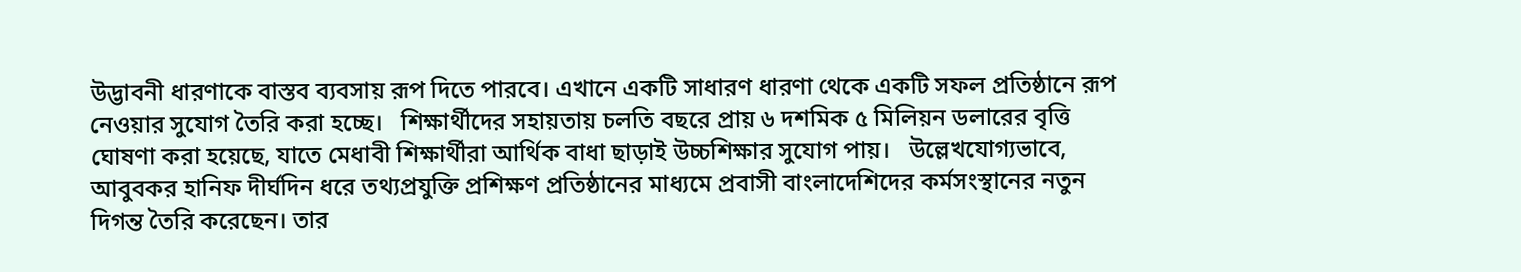উদ্ভাবনী ধারণাকে বাস্তব ব্যবসায় রূপ দিতে পারবে। এখানে একটি সাধারণ ধারণা থেকে একটি সফল প্রতিষ্ঠানে রূপ নেওয়ার সুযোগ তৈরি করা হচ্ছে।   শিক্ষার্থীদের সহায়তায় চলতি বছরে প্রায় ৬ দশমিক ৫ মিলিয়ন ডলারের বৃত্তি ঘোষণা করা হয়েছে, যাতে মেধাবী শিক্ষার্থীরা আর্থিক বাধা ছাড়াই উচ্চশিক্ষার সুযোগ পায়।   উল্লেখযোগ্যভাবে, আবুবকর হানিফ দীর্ঘদিন ধরে তথ্যপ্রযুক্তি প্রশিক্ষণ প্রতিষ্ঠানের মাধ্যমে প্রবাসী বাংলাদেশিদের কর্মসংস্থানের নতুন দিগন্ত তৈরি করেছেন। তার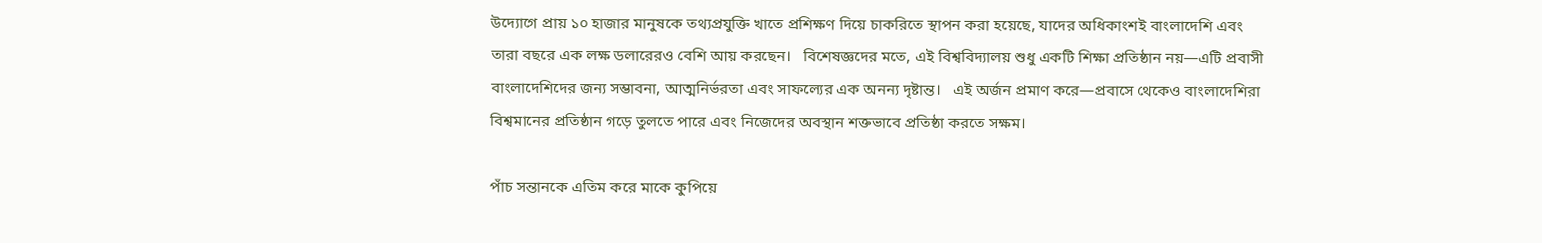উদ্যোগে প্রায় ১০ হাজার মানুষকে তথ্যপ্রযুক্তি খাতে প্রশিক্ষণ দিয়ে চাকরিতে স্থাপন করা হয়েছে, যাদের অধিকাংশই বাংলাদেশি এবং তারা বছরে এক লক্ষ ডলারেরও বেশি আয় করছেন।   বিশেষজ্ঞদের মতে, এই বিশ্ববিদ্যালয় শুধু একটি শিক্ষা প্রতিষ্ঠান নয়—এটি প্রবাসী বাংলাদেশিদের জন্য সম্ভাবনা, আত্মনির্ভরতা এবং সাফল্যের এক অনন্য দৃষ্টান্ত।   এই অর্জন প্রমাণ করে—প্রবাসে থেকেও বাংলাদেশিরা বিশ্বমানের প্রতিষ্ঠান গড়ে তুলতে পারে এবং নিজেদের অবস্থান শক্তভাবে প্রতিষ্ঠা করতে সক্ষম।

পাঁচ সন্তানকে এতিম করে মাকে কুপিয়ে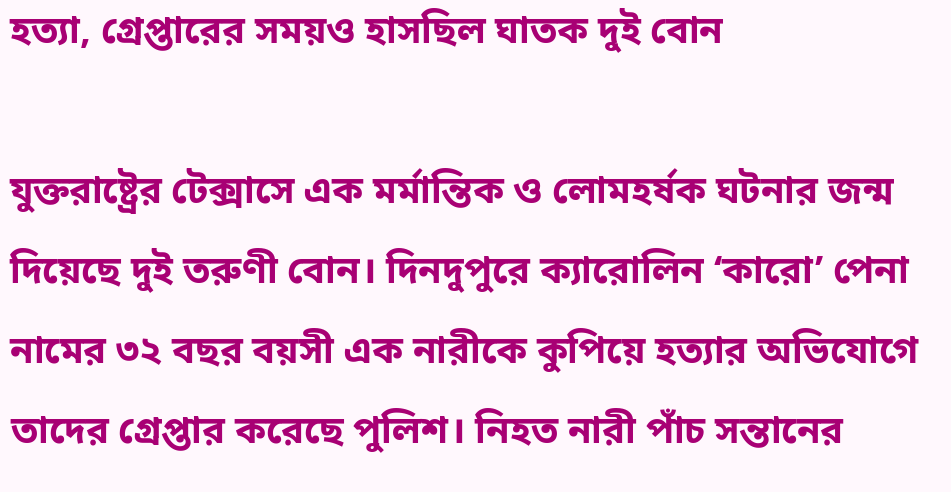হত্যা, গ্রেপ্তারের সময়ও হাসছিল ঘাতক দুই বোন

যুক্তরাষ্ট্রের টেক্সাসে এক মর্মান্তিক ও লোমহর্ষক ঘটনার জন্ম দিয়েছে দুই তরুণী বোন। দিনদুপুরে ক্যারোলিন ‘কারো’ পেনা নামের ৩২ বছর বয়সী এক নারীকে কুপিয়ে হত্যার অভিযোগে তাদের গ্রেপ্তার করেছে পুলিশ। নিহত নারী পাঁচ সন্তানের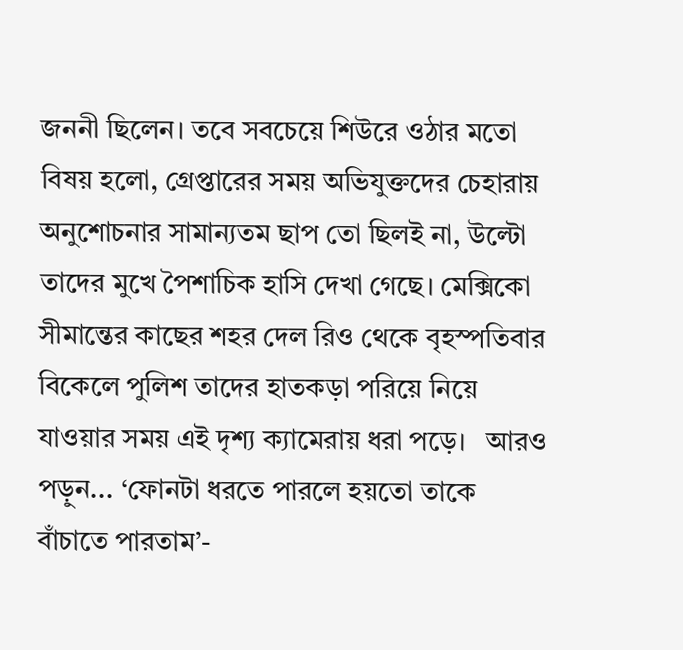জননী ছিলেন। তবে সবচেয়ে শিউরে ওঠার মতো বিষয় হলো, গ্রেপ্তারের সময় অভিযুক্তদের চেহারায় অনুশোচনার সামান্যতম ছাপ তো ছিলই না, উল্টো তাদের মুখে পৈশাচিক হাসি দেখা গেছে। মেক্সিকো সীমান্তের কাছের শহর দেল রিও থেকে বৃহস্পতিবার বিকেলে পুলিশ তাদের হাতকড়া পরিয়ে নিয়ে যাওয়ার সময় এই দৃশ্য ক্যামেরায় ধরা পড়ে।   আরও পড়ুন... ‘ফোনটা ধরতে পারলে হয়তো তাকে বাঁচাতে পারতাম’-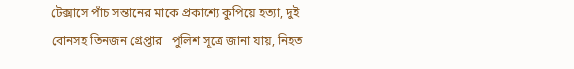টেক্সাসে পাঁচ সন্তানের মাকে প্রকাশ্যে কুপিয়ে হত্যা, দুই বোনসহ তিনজন গ্রেপ্তার   পুলিশ সূত্রে জানা যায়, নিহত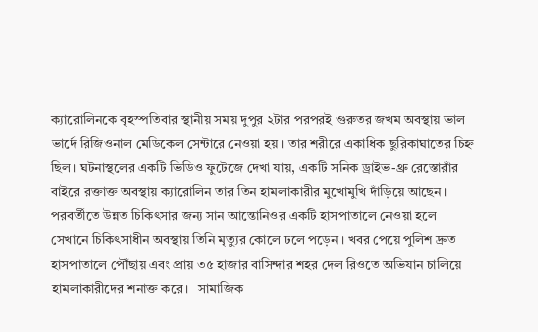ক্যারোলিনকে বৃহস্পতিবার স্থানীয় সময় দুপুর ২টার পরপরই গুরুতর জখম অবস্থায় ভাল ভার্দে রিজিওনাল মেডিকেল সেন্টারে নেওয়া হয়। তার শরীরে একাধিক ছুরিকাঘাতের চিহ্ন ছিল। ঘটনাস্থলের একটি ভিডিও ফুটেজে দেখা যায়, একটি সনিক ড্রাইভ-থ্রু রেস্তোরাঁর বাইরে রক্তাক্ত অবস্থায় ক্যারোলিন তার তিন হামলাকারীর মুখোমুখি দাঁড়িয়ে আছেন।   পরবর্তীতে উন্নত চিকিৎসার জন্য সান আন্তোনিওর একটি হাসপাতালে নেওয়া হলে সেখানে চিকিৎসাধীন অবস্থায় তিনি মৃত্যুর কোলে ঢলে পড়েন। খবর পেয়ে পুলিশ দ্রুত হাসপাতালে পৌঁছায় এবং প্রায় ৩৫ হাজার বাসিন্দার শহর দেল রিওতে অভিযান চালিয়ে হামলাকারীদের শনাক্ত করে।   সামাজিক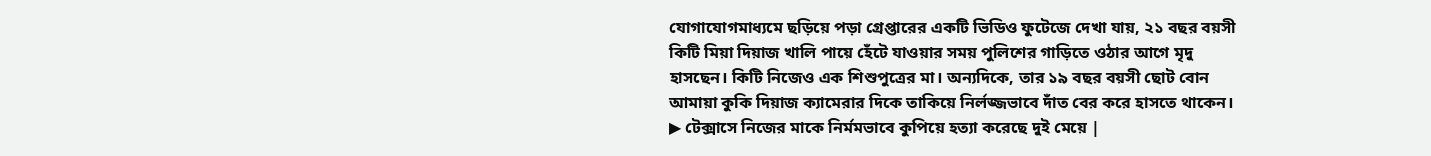যোগাযোগমাধ্যমে ছড়িয়ে পড়া গ্রেপ্তারের একটি ভিডিও ফুটেজে দেখা যায়, ২১ বছর বয়সী কিটি মিয়া দিয়াজ খালি পায়ে হেঁটে যাওয়ার সময় পুলিশের গাড়িতে ওঠার আগে মৃদু হাসছেন। কিটি নিজেও এক শিশুপুত্রের মা। অন্যদিকে, তার ১৯ বছর বয়সী ছোট বোন আমায়া কুকি দিয়াজ ক্যামেরার দিকে তাকিয়ে নির্লজ্জভাবে দাঁত বের করে হাসতে থাকেন।   ▶ টেক্সাসে নিজের মাকে নির্মমভাবে কুপিয়ে হত্যা করেছে দুই মেয়ে |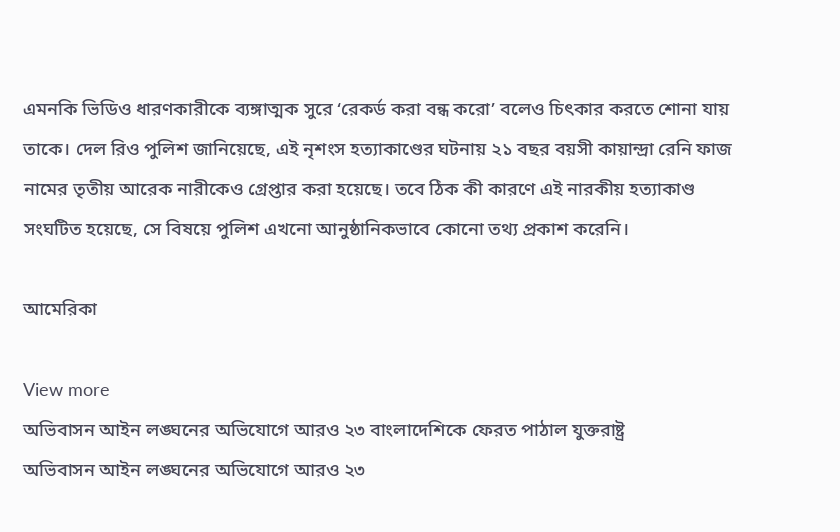এমনকি ভিডিও ধারণকারীকে ব্যঙ্গাত্মক সুরে ‘রেকর্ড করা বন্ধ করো’ বলেও চিৎকার করতে শোনা যায় তাকে। দেল রিও পুলিশ জানিয়েছে, এই নৃশংস হত্যাকাণ্ডের ঘটনায় ২১ বছর বয়সী কায়ান্দ্রা রেনি ফাজ নামের তৃতীয় আরেক নারীকেও গ্রেপ্তার করা হয়েছে। তবে ঠিক কী কারণে এই নারকীয় হত্যাকাণ্ড সংঘটিত হয়েছে, সে বিষয়ে পুলিশ এখনো আনুষ্ঠানিকভাবে কোনো তথ্য প্রকাশ করেনি।

আমেরিকা

View more
অভিবাসন আইন লঙ্ঘনের অভিযোগে আরও ২৩ বাংলাদেশিকে ফেরত পাঠাল যুক্তরাষ্ট্র
অভিবাসন আইন লঙ্ঘনের অভিযোগে আরও ২৩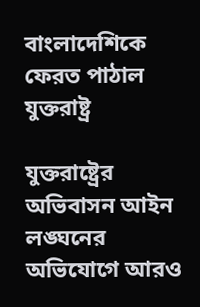বাংলাদেশিকে ফেরত পাঠাল যুক্তরাষ্ট্র

যুক্তরাষ্ট্রের অভিবাসন আইন লঙ্ঘনের অভিযোগে আরও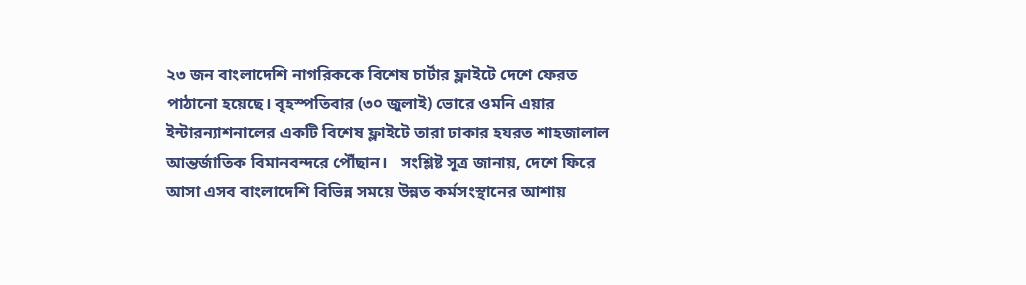২৩ জন বাংলাদেশি নাগরিককে বিশেষ চার্টার ফ্লাইটে দেশে ফেরত পাঠানো হয়েছে। বৃহস্পতিবার (৩০ জুলাই) ভোরে ওমনি এয়ার ইন্টারন্যাশনালের একটি বিশেষ ফ্লাইটে তারা ঢাকার হযরত শাহজালাল আন্তর্জাতিক বিমানবন্দরে পৌঁছান।   সংশ্লিষ্ট সূত্র জানায়, দেশে ফিরে আসা এসব বাংলাদেশি বিভিন্ন সময়ে উন্নত কর্মসংস্থানের আশায়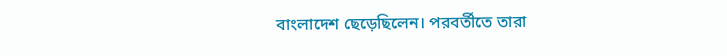বাংলাদেশ ছেড়েছিলেন। পরবর্তীতে তারা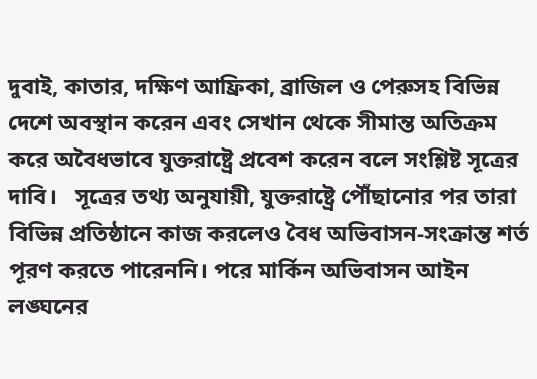দুবাই, কাতার, দক্ষিণ আফ্রিকা, ব্রাজিল ও পেরুসহ বিভিন্ন দেশে অবস্থান করেন এবং সেখান থেকে সীমান্ত অতিক্রম করে অবৈধভাবে যুক্তরাষ্ট্রে প্রবেশ করেন বলে সংশ্লিষ্ট সূত্রের দাবি।   সূত্রের তথ্য অনুযায়ী, যুক্তরাষ্ট্রে পৌঁছানোর পর তারা বিভিন্ন প্রতিষ্ঠানে কাজ করলেও বৈধ অভিবাসন-সংক্রান্ত শর্ত পূরণ করতে পারেননি। পরে মার্কিন অভিবাসন আইন লঙ্ঘনের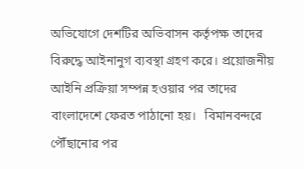অভিযোগে দেশটির অভিবাসন কর্তৃপক্ষ তাদের বিরুদ্ধে আইনানুগ ব্যবস্থা গ্রহণ করে। প্রয়োজনীয় আইনি প্রক্রিয়া সম্পন্ন হওয়ার পর তাদের বাংলাদেশে ফেরত পাঠানো হয়।   বিমানবন্দরে পৌঁছানোর পর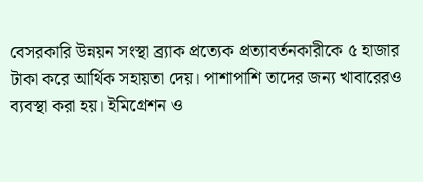বেসরকারি উন্নয়ন সংস্থা ব্র্যাক প্রত্যেক প্রত্যাবর্তনকারীকে ৫ হাজার টাকা করে আর্থিক সহায়তা দেয়। পাশাপাশি তাদের জন্য খাবারেরও ব্যবস্থা করা হয়। ইমিগ্রেশন ও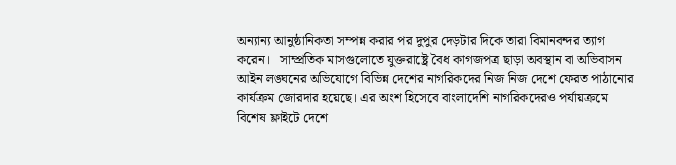অন্যান্য আনুষ্ঠানিকতা সম্পন্ন করার পর দুপুর দেড়টার দিকে তারা বিমানবন্দর ত্যাগ করেন।   সাম্প্রতিক মাসগুলোতে যুক্তরাষ্ট্রে বৈধ কাগজপত্র ছাড়া অবস্থান বা অভিবাসন আইন লঙ্ঘনের অভিযোগে বিভিন্ন দেশের নাগরিকদের নিজ নিজ দেশে ফেরত পাঠানোর কার্যক্রম জোরদার হয়েছে। এর অংশ হিসেবে বাংলাদেশি নাগরিকদেরও পর্যায়ক্রমে বিশেষ ফ্লাইটে দেশে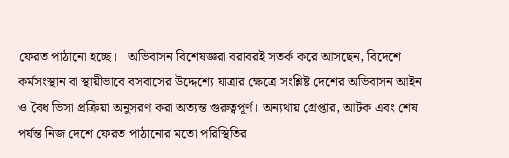ফেরত পাঠানো হচ্ছে।   অভিবাসন বিশেষজ্ঞরা বরাবরই সতর্ক করে আসছেন, বিদেশে কর্মসংস্থান বা স্থায়ীভাবে বসবাসের উদ্দেশ্যে যাত্রার ক্ষেত্রে সংশ্লিষ্ট দেশের অভিবাসন আইন ও বৈধ ভিসা প্রক্রিয়া অনুসরণ করা অত্যন্ত গুরুত্বপূর্ণ। অন্যথায় গ্রেপ্তার, আটক এবং শেষ পর্যন্ত নিজ দেশে ফেরত পাঠানোর মতো পরিস্থিতির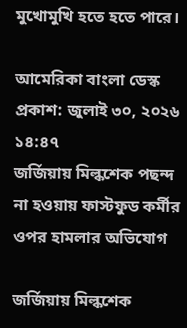মুখোমুখি হতে হতে পারে।

আমেরিকা বাংলা ডেস্ক প্রকাশ: জুলাই ৩০, ২০২৬ ১৪:৪৭
জর্জিয়ায় মিল্কশেক পছন্দ না হওয়ায় ফাস্টফুড কর্মীর ওপর হামলার অভিযোগ

জর্জিয়ায় মিল্কশেক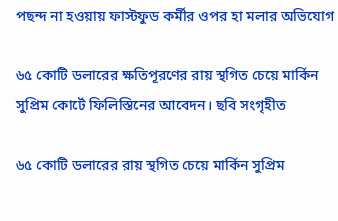পছন্দ না হওয়ায় ফাস্টফুড কর্মীর ওপর হা মলার অভিযোগ

৬৫ কোটি ডলারের ক্ষতিপূরণের রায় স্থগিত চেয়ে মার্কিন সুপ্রিম কোর্টে ফিলিস্তিনের আবেদন। ছবি সংগৃহীত

৬৫ কোটি ডলারের রায় স্থগিত চেয়ে মার্কিন সুপ্রিম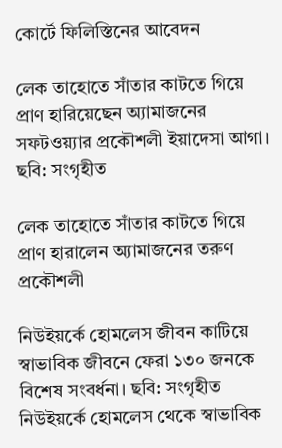কোর্টে ফিলিস্তিনের আবেদন

লেক তাহোতে সাঁতার কাটতে গিয়ে প্রাণ হারিয়েছেন অ্যামাজনের সফটওয়্যার প্রকৌশলী ইয়াদেসা আগা। ছবি: সংগৃহীত

লেক তাহোতে সাঁতার কাটতে গিয়ে প্রাণ হারালেন অ্যামাজনের তরুণ প্রকৌশলী

নিউইয়র্কে হোমলেস জীবন কাটিয়ে স্বাভাবিক জীবনে ফেরা ১৩০ জনকে বিশেষ সংবর্ধনা। ছবি: সংগৃহীত
নিউইয়র্কে হোমলেস থেকে স্বাভাবিক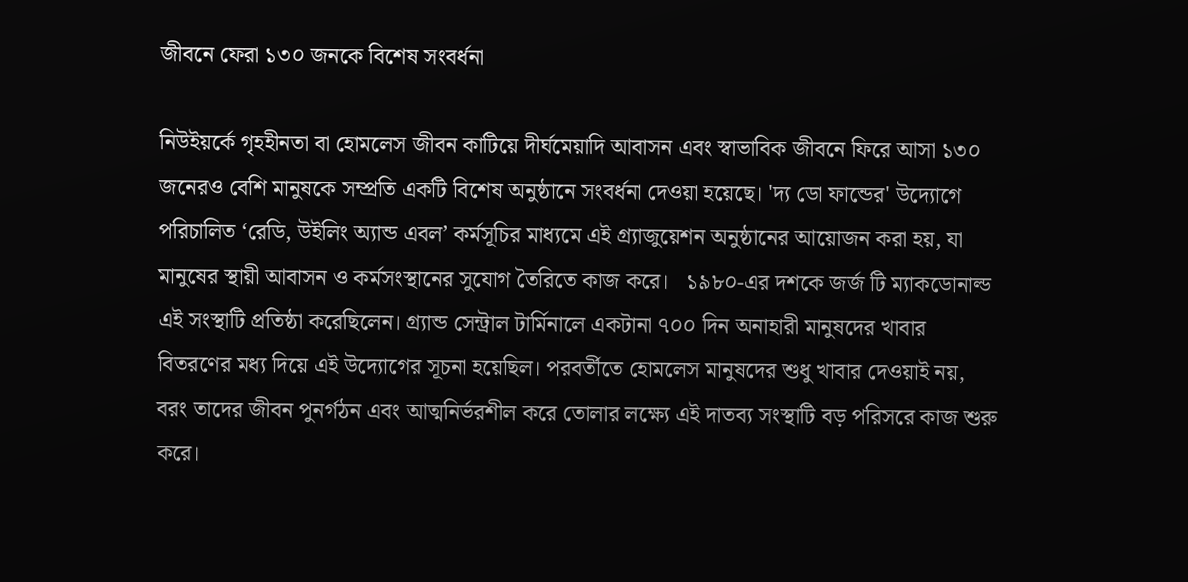জীবনে ফেরা ১৩০ জনকে বিশেষ সংবর্ধনা

নিউইয়র্কে গৃহহীনতা বা হোমলেস জীবন কাটিয়ে দীর্ঘমেয়াদি আবাসন এবং স্বাভাবিক জীবনে ফিরে আসা ১৩০ জনেরও বেশি মানুষকে সম্প্রতি একটি বিশেষ অনুষ্ঠানে সংবর্ধনা দেওয়া হয়েছে। 'দ্য ডো ফান্ডের' উদ্যোগে পরিচালিত ‘রেডি, উইলিং অ্যান্ড এবল’ কর্মসূচির মাধ্যমে এই গ্র্যাজুয়েশন অনুষ্ঠানের আয়োজন করা হয়, যা মানুষের স্থায়ী আবাসন ও কর্মসংস্থানের সুযোগ তৈরিতে কাজ করে।   ১৯৮০-এর দশকে জর্জ টি ম্যাকডোনাল্ড এই সংস্থাটি প্রতিষ্ঠা করেছিলেন। গ্র্যান্ড সেন্ট্রাল টার্মিনালে একটানা ৭০০ দিন অনাহারী মানুষদের খাবার বিতরণের মধ্য দিয়ে এই উদ্যোগের সূচনা হয়েছিল। পরবর্তীতে হোমলেস মানুষদের শুধু খাবার দেওয়াই নয়, বরং তাদের জীবন পুনর্গঠন এবং আত্মনির্ভরশীল করে তোলার লক্ষ্যে এই দাতব্য সংস্থাটি বড় পরিসরে কাজ শুরু করে।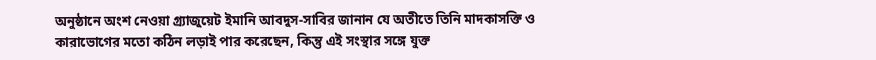অনুষ্ঠানে অংশ নেওয়া গ্র্যাজুয়েট ইমানি আবদুস-সাবির জানান যে অতীতে তিনি মাদকাসক্তি ও কারাভোগের মতো কঠিন লড়াই পার করেছেন, কিন্তু এই সংস্থার সঙ্গে যুক্ত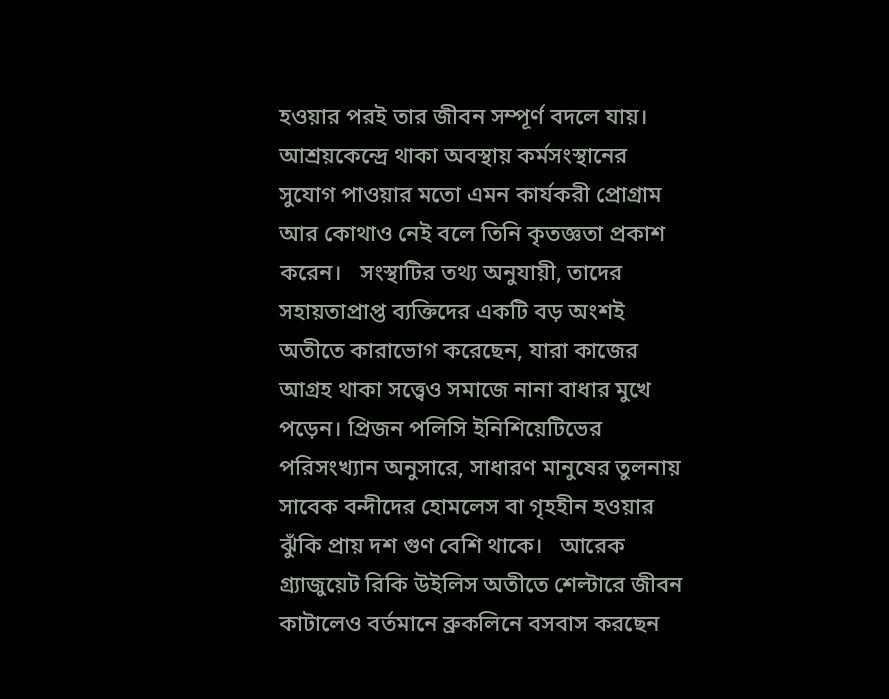হওয়ার পরই তার জীবন সম্পূর্ণ বদলে যায়। আশ্রয়কেন্দ্রে থাকা অবস্থায় কর্মসংস্থানের সুযোগ পাওয়ার মতো এমন কার্যকরী প্রোগ্রাম আর কোথাও নেই বলে তিনি কৃতজ্ঞতা প্রকাশ করেন।   সংস্থাটির তথ্য অনুযায়ী, তাদের সহায়তাপ্রাপ্ত ব্যক্তিদের একটি বড় অংশই অতীতে কারাভোগ করেছেন, যারা কাজের আগ্রহ থাকা সত্ত্বেও সমাজে নানা বাধার মুখে পড়েন। প্রিজন পলিসি ইনিশিয়েটিভের পরিসংখ্যান অনুসারে, সাধারণ মানুষের তুলনায় সাবেক বন্দীদের হোমলেস বা গৃহহীন হওয়ার ঝুঁকি প্রায় দশ গুণ বেশি থাকে।   আরেক গ্র্যাজুয়েট রিকি উইলিস অতীতে শেল্টারে জীবন কাটালেও বর্তমানে ব্রুকলিনে বসবাস করছেন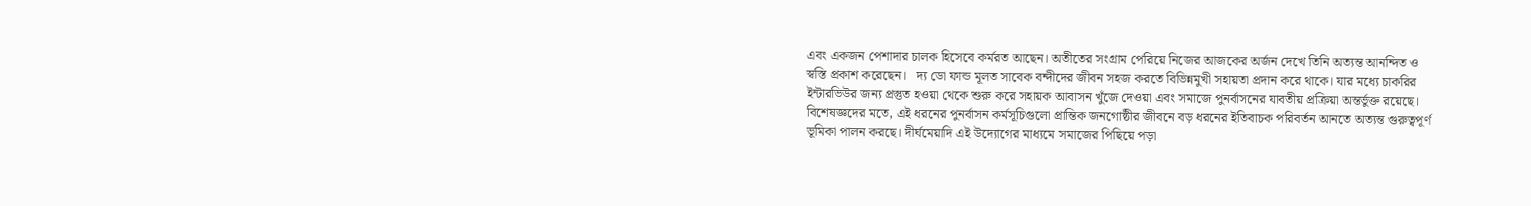এবং একজন পেশাদার চালক হিসেবে কর্মরত আছেন। অতীতের সংগ্রাম পেরিয়ে নিজের আজকের অর্জন দেখে তিনি অত্যন্ত আনন্দিত ও স্বস্তি প্রকাশ করেছেন।   দ্য ডো ফান্ড মূলত সাবেক বন্দীদের জীবন সহজ করতে বিভিন্নমুখী সহায়তা প্রদান করে থাকে। যার মধ্যে চাকরির ইন্টারভিউর জন্য প্রস্তুত হওয়া থেকে শুরু করে সহায়ক আবাসন খুঁজে দেওয়া এবং সমাজে পুনর্বাসনের যাবতীয় প্রক্রিয়া অন্তর্ভুক্ত রয়েছে।   বিশেষজ্ঞদের মতে, এই ধরনের পুনর্বাসন কর্মসূচিগুলো প্রান্তিক জনগোষ্ঠীর জীবনে বড় ধরনের ইতিবাচক পরিবর্তন আনতে অত্যন্ত গুরুত্বপূর্ণ ভূমিকা পালন করছে। দীর্ঘমেয়াদি এই উদ্যোগের মাধ্যমে সমাজের পিছিয়ে পড়া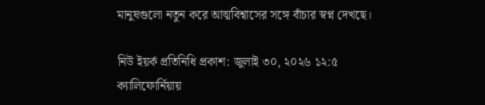মানুষগুলো নতুন করে আত্মবিশ্বাসের সঙ্গে বাঁচার স্বপ্ন দেখছে।

নিউ ইয়র্ক প্রতিনিধি প্রকাশ: জুলাই ৩০, ২০২৬ ১২:৫
ক্যালিফোর্নিয়ায়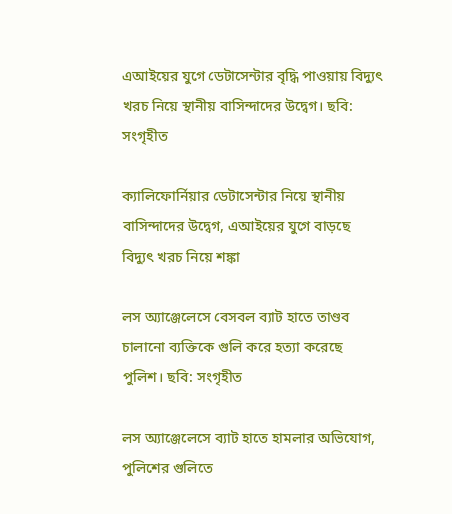এআইয়ের যুগে ডেটাসেন্টার বৃদ্ধি পাওয়ায় বিদ্যুৎ খরচ নিয়ে স্থানীয় বাসিন্দাদের উদ্বেগ। ছবি: সংগৃহীত

ক্যালিফোর্নিয়ার ডেটাসেন্টার নিয়ে স্থানীয় বাসিন্দাদের উদ্বেগ, এআইয়ের যুগে বাড়ছে বিদ্যুৎ খরচ নিয়ে শঙ্কা

লস অ্যাঞ্জেলেসে বেসবল ব্যাট হাতে তাণ্ডব চালানো ব্যক্তিকে গুলি করে হত্যা করেছে পুলিশ। ছবি: সংগৃহীত

লস অ্যাঞ্জেলেসে ব্যাট হাতে হামলার অভিযোগ, পুলিশের গুলিতে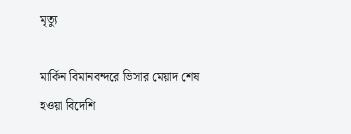মৃত্যু

মার্কিন বিমানবন্দরে ভিসার মেয়াদ শেষ হওয়া বিদেশি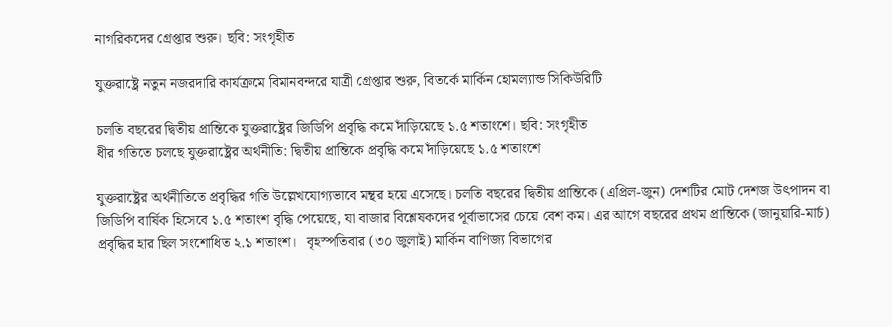নাগরিকদের গ্রেপ্তার শুরু। ছবি: সংগৃহীত

যুক্তরাষ্ট্রে নতুন নজরদারি কার্যক্রমে বিমানবন্দরে যাত্রী গ্রেপ্তার শুরু, বিতর্কে মার্কিন হোমল্যান্ড সিকিউরিটি

চলতি বছরের দ্বিতীয় প্রান্তিকে যুক্তরাষ্ট্রের জিডিপি প্রবৃদ্ধি কমে দাঁড়িয়েছে ১.৫ শতাংশে। ছবি: সংগৃহীত
ধীর গতিতে চলছে যুক্তরাষ্ট্রের অর্থনীতি: দ্বিতীয় প্রান্তিকে প্রবৃদ্ধি কমে দাঁড়িয়েছে ১.৫ শতাংশে

যুক্তরাষ্ট্রের অর্থনীতিতে প্রবৃদ্ধির গতি উল্লেখযোগ্যভাবে মন্থর হয়ে এসেছে। চলতি বছরের দ্বিতীয় প্রান্তিকে (এপ্রিল-জুন) দেশটির মোট দেশজ উৎপাদন বা জিডিপি বার্ষিক হিসেবে ১.৫ শতাংশ বৃদ্ধি পেয়েছে, যা বাজার বিশ্লেষকদের পূর্বাভাসের চেয়ে বেশ কম। এর আগে বছরের প্রথম প্রান্তিকে (জানুয়ারি-মার্চ) প্রবৃদ্ধির হার ছিল সংশোধিত ২.১ শতাংশ।   বৃহস্পতিবার (৩০ জুলাই) মার্কিন বাণিজ্য বিভাগের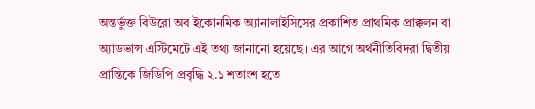অন্তর্ভুক্ত বিউরো অব ইকোনমিক অ্যানালাইসিসের প্রকাশিত প্রাথমিক প্রাক্কলন বা অ্যাডভান্স এস্টিমেটে এই তথ্য জানানো হয়েছে। এর আগে অর্থনীতিবিদরা দ্বিতীয় প্রান্তিকে জিডিপি প্রবৃদ্ধি ২.১ শতাংশ হতে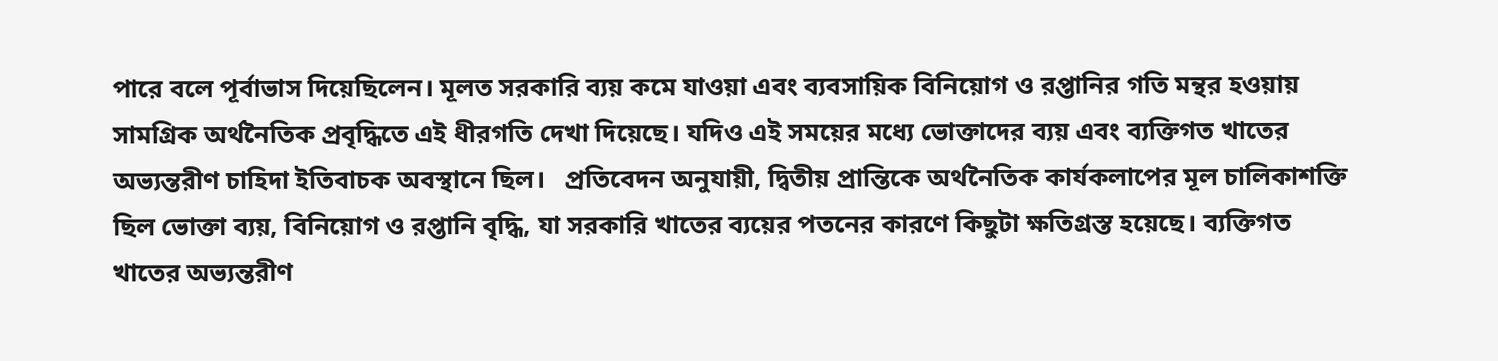পারে বলে পূর্বাভাস দিয়েছিলেন। মূলত সরকারি ব্যয় কমে যাওয়া এবং ব্যবসায়িক বিনিয়োগ ও রপ্তানির গতি মন্থর হওয়ায় সামগ্রিক অর্থনৈতিক প্রবৃদ্ধিতে এই ধীরগতি দেখা দিয়েছে। যদিও এই সময়ের মধ্যে ভোক্তাদের ব্যয় এবং ব্যক্তিগত খাতের অভ্যন্তরীণ চাহিদা ইতিবাচক অবস্থানে ছিল।   প্রতিবেদন অনুযায়ী, দ্বিতীয় প্রান্তিকে অর্থনৈতিক কার্যকলাপের মূল চালিকাশক্তি ছিল ভোক্তা ব্যয়, বিনিয়োগ ও রপ্তানি বৃদ্ধি, যা সরকারি খাতের ব্যয়ের পতনের কারণে কিছুটা ক্ষতিগ্রস্ত হয়েছে। ব্যক্তিগত খাতের অভ্যন্তরীণ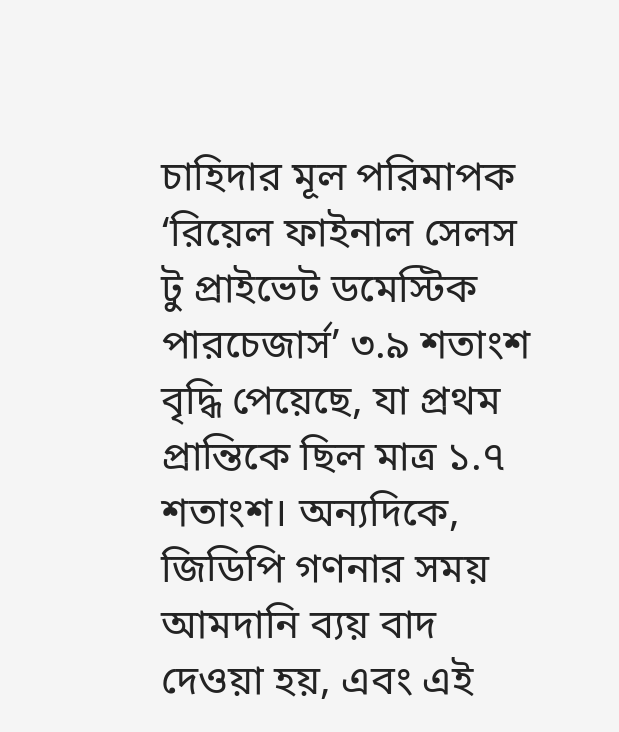চাহিদার মূল পরিমাপক ‘রিয়েল ফাইনাল সেলস টু প্রাইভেট ডমেস্টিক পারচেজার্স’ ৩.৯ শতাংশ বৃদ্ধি পেয়েছে, যা প্রথম প্রান্তিকে ছিল মাত্র ১.৭ শতাংশ। অন্যদিকে, জিডিপি গণনার সময় আমদানি ব্যয় বাদ দেওয়া হয়, এবং এই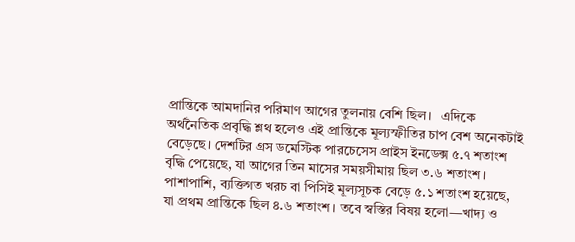প্রান্তিকে আমদানির পরিমাণ আগের তুলনায় বেশি ছিল।   এদিকে অর্থনৈতিক প্রবৃদ্ধি শ্লথ হলেও এই প্রান্তিকে মূল্যস্ফীতির চাপ বেশ অনেকটাই বেড়েছে। দেশটির গ্রস ডমেস্টিক পারচেসেস প্রাইস ইনডেক্স ৫.৭ শতাংশ বৃদ্ধি পেয়েছে, যা আগের তিন মাসের সময়সীমায় ছিল ৩.৬ শতাংশ। পাশাপাশি, ব্যক্তিগত খরচ বা পিসিই মূল্যসূচক বেড়ে ৫.১ শতাংশ হয়েছে, যা প্রথম প্রান্তিকে ছিল ৪.৬ শতাংশ। তবে স্বস্তির বিষয় হলো—খাদ্য ও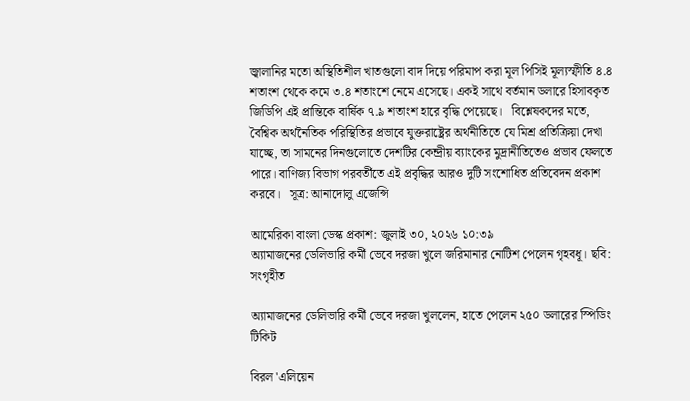জ্বালানির মতো অস্থিতিশীল খাতগুলো বাদ দিয়ে পরিমাপ করা মূল পিসিই মূল্যস্ফীতি ৪.৪ শতাংশ থেকে কমে ৩.৪ শতাংশে নেমে এসেছে। একই সাথে বর্তমান ডলারে হিসাবকৃত জিডিপি এই প্রান্তিকে বার্ষিক ৭.৯ শতাংশ হারে বৃদ্ধি পেয়েছে।   বিশ্লেষকদের মতে, বৈশ্বিক অর্থনৈতিক পরিস্থিতির প্রভাবে যুক্তরাষ্ট্রের অর্থনীতিতে যে মিশ্র প্রতিক্রিয়া দেখা যাচ্ছে, তা সামনের দিনগুলোতে দেশটির কেন্দ্রীয় ব্যাংকের মুদ্রানীতিতেও প্রভাব ফেলতে পারে। বাণিজ্য বিভাগ পরবর্তীতে এই প্রবৃদ্ধির আরও দুটি সংশোধিত প্রতিবেদন প্রকাশ করবে।   সূত্র: আনাদোলু এজেন্সি

আমেরিকা বাংলা ডেস্ক প্রকাশ: জুলাই ৩০, ২০২৬ ১০:৩৯
অ্যামাজনের ডেলিভারি কর্মী ভেবে দরজা খুলে জরিমানার নোটিশ পেলেন গৃহবধূ। ছবি: সংগৃহীত

অ্যামাজনের ডেলিভারি কর্মী ভেবে দরজা খুললেন, হাতে পেলেন ২৫০ ডলারের স্পিডিং টিকিট

বিরল 'এলিয়েন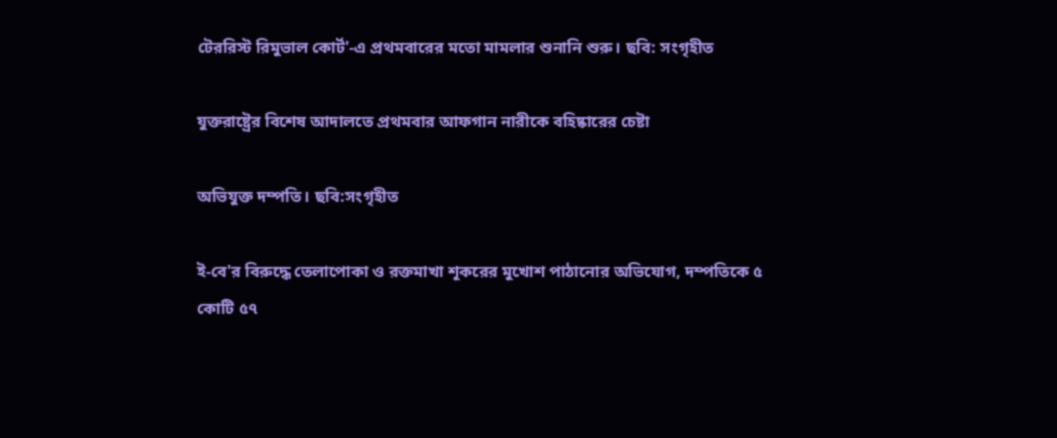টেররিস্ট রিমুভাল কোর্ট'-এ প্রথমবারের মতো মামলার শুনানি শুরু। ছবি: সংগৃহীত

যুক্তরাষ্ট্রের বিশেষ আদালতে প্রথমবার আফগান নারীকে বহিষ্কারের চেষ্টা

অভিযুক্ত দম্পতি। ছবি:সংগৃহীত

ই-বে'র বিরুদ্ধে তেলাপোকা ও রক্তমাখা শূকরের মুখোশ পাঠানোর অভিযোগ, দম্পতিকে ৫ কোটি ৫৭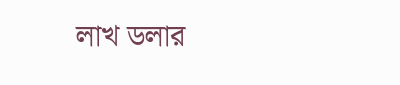লাখ ডলার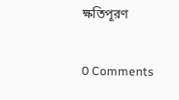ক্ষতিপূরণ

0 Comments